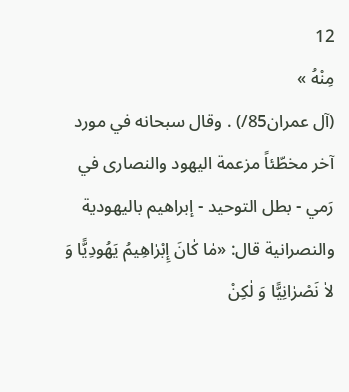12
مِنْهُ »
(آل عمران85/) . وقال سبحانه في مورد آخر مخطّئاً مزعمة اليهود والنصارى في رَمي - بطل التوحيد - إبراهيم باليهودية والنصرانية قال: «مٰا كٰانَ إِبْرٰاهِيمُ يَهُودِيًّا وَ لاٰ نَصْرٰانِيًّا وَ لٰكِنْ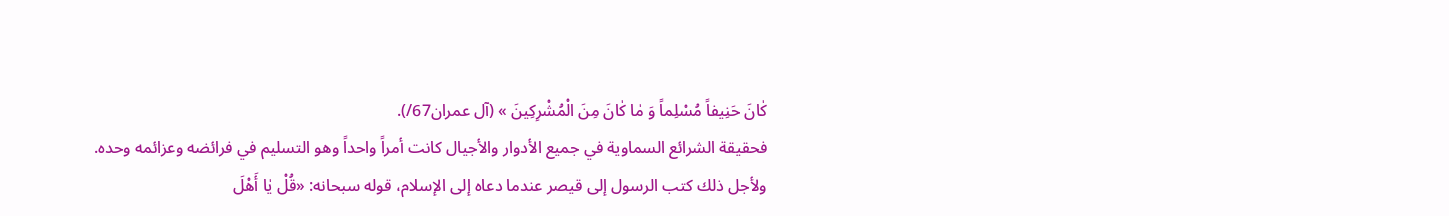كٰانَ حَنِيفاً مُسْلِماً وَ مٰا كٰانَ مِنَ الْمُشْرِكِينَ » (آل عمران67/).
فحقيقة الشرائع السماوية في جميع الأدوار والأجيال كانت أمراً واحداً وهو التسليم في فرائضه وعزائمه وحده.
ولأجل ذلك كتب الرسول إلى قيصر عندما دعاه إلى الإسلام، قوله سبحانه: «قُلْ يٰا أَهْلَ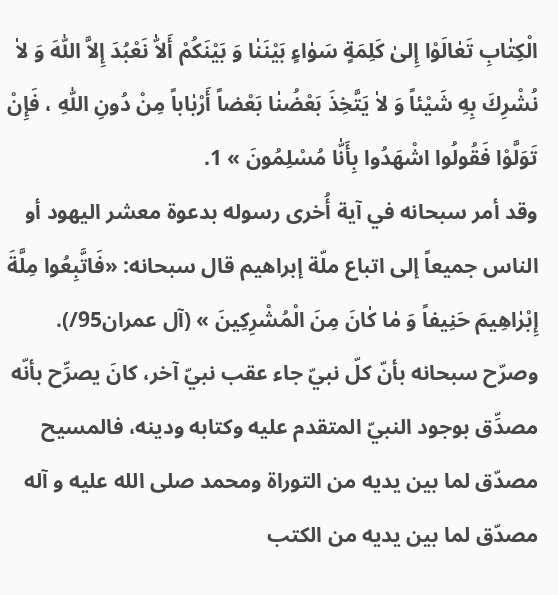الْكِتٰابِ تَعٰالَوْا إِلىٰ كَلِمَةٍ سَوٰاءٍ بَيْنَنٰا وَ بَيْنَكُمْ أَلاّٰ نَعْبُدَ إِلاَّ اللّٰهَ وَ لاٰ نُشْرِكَ بِهِ شَيْئاً وَ لاٰ يَتَّخِذَ بَعْضُنٰا بَعْضاً أَرْبٰاباً مِنْ دُونِ اللّٰهِ ، فَإِنْ تَوَلَّوْا فَقُولُوا اشْهَدُوا بِأَنّٰا مُسْلِمُونَ » 1.
وقد أمر سبحانه في آية أُخرى رسوله بدعوة معشر اليهود أو الناس جميعاً إلى اتباع ملّة إبراهيم قال سبحانه: «فَاتَّبِعُوا مِلَّةَ إِبْرٰاهِيمَ حَنِيفاً وَ مٰا كٰانَ مِنَ الْمُشْرِكِينَ » (آل عمران95/).
وصرّح سبحانه بأنّ كلّ نبيّ جاء عقب نبيّ آخر، كانَ يصرِّح بأنّه مصدِّق بوجود النبيّ المتقدم عليه وكتابه ودينه، فالمسيح مصدّق لما بين يديه من التوراة ومحمد صلى الله عليه و آله مصدّق لما بين يديه من الكتب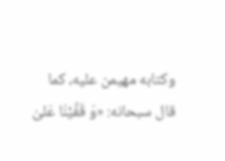وكتابه مهيمن عليه، كما قال سبحانه: «وَ قَفَّيْنٰا عَلىٰ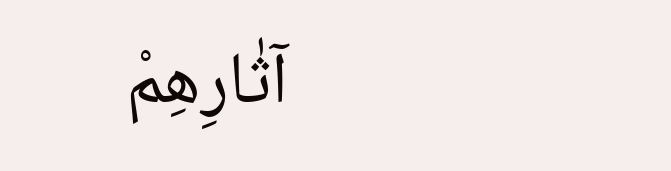آثٰارِهِمْ